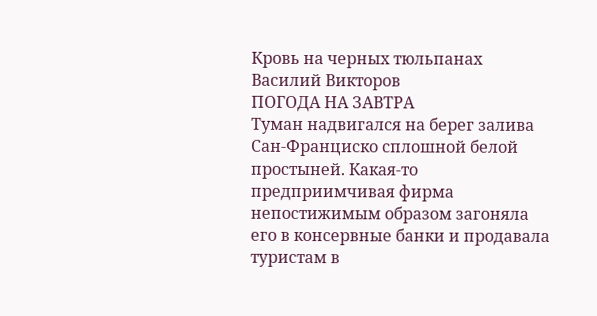Кровь на черных тюльпанах
Василий Викторов
ПОГОДА НА ЗАВТРА
Туман надвигался на берег залива Сан-Франциско сплошной белой простыней. Какая-то предприимчивая фирма непостижимым образом загоняла его в консервные банки и продавала туристам в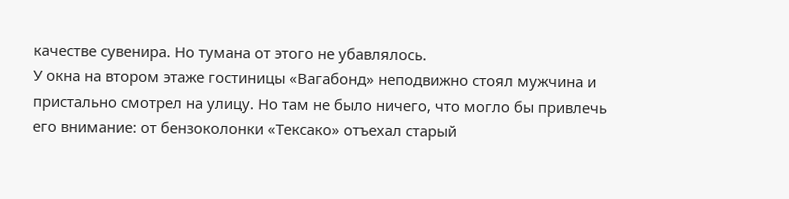качестве сувенира. Но тумана от этого не убавлялось.
У окна на втором этаже гостиницы «Вагабонд» неподвижно стоял мужчина и пристально смотрел на улицу. Но там не было ничего, что могло бы привлечь его внимание: от бензоколонки «Тексако» отъехал старый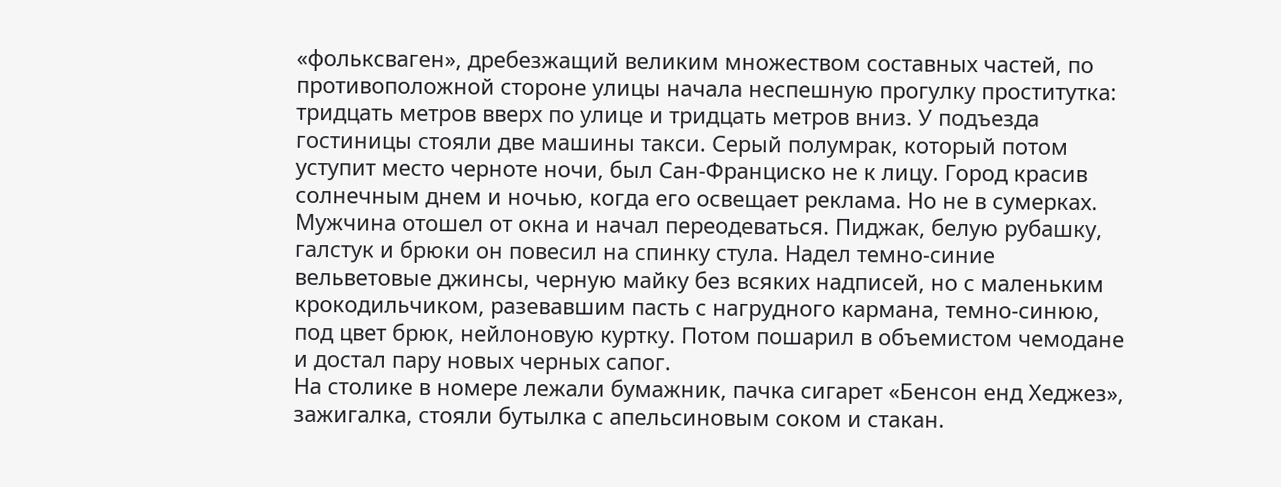«фольксваген», дребезжащий великим множеством составных частей, по противоположной стороне улицы начала неспешную прогулку проститутка: тридцать метров вверх по улице и тридцать метров вниз. У подъезда гостиницы стояли две машины такси. Серый полумрак, который потом уступит место черноте ночи, был Сан-Франциско не к лицу. Город красив солнечным днем и ночью, когда его освещает реклама. Но не в сумерках.
Мужчина отошел от окна и начал переодеваться. Пиджак, белую рубашку, галстук и брюки он повесил на спинку стула. Надел темно-синие вельветовые джинсы, черную майку без всяких надписей, но с маленьким крокодильчиком, разевавшим пасть с нагрудного кармана, темно-синюю, под цвет брюк, нейлоновую куртку. Потом пошарил в объемистом чемодане и достал пару новых черных сапог.
На столике в номере лежали бумажник, пачка сигарет «Бенсон енд Хеджез», зажигалка, стояли бутылка с апельсиновым соком и стакан.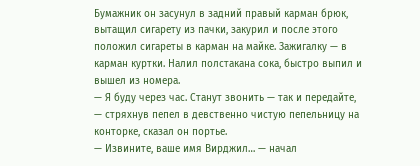Бумажник он засунул в задний правый карман брюк, вытащил сигарету из пачки, закурил и после этого положил сигареты в карман на майке. Зажигалку — в карман куртки. Налил полстакана сока, быстро выпил и вышел из номера.
— Я буду через час. Станут звонить — так и передайте, — стряхнув пепел в девственно чистую пепельницу на конторке, сказал он портье.
— Извините, ваше имя Вирджил… — начал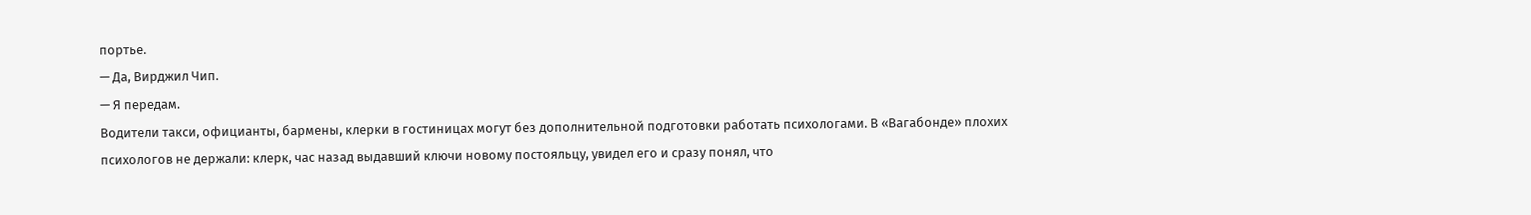портье.
— Да, Вирджил Чип.
— Я передам.
Водители такси, официанты, бармены, клерки в гостиницах могут без дополнительной подготовки работать психологами. В «Вагабонде» плохих психологов не держали: клерк, час назад выдавший ключи новому постояльцу, увидел его и сразу понял, что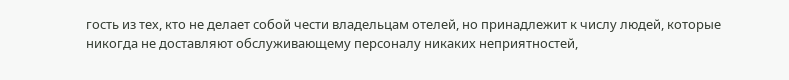гость из тех, кто не делает собой чести владельцам отелей, но принадлежит к числу людей, которые никогда не доставляют обслуживающему персоналу никаких неприятностей,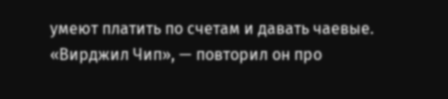умеют платить по счетам и давать чаевые. «Вирджил Чип», — повторил он про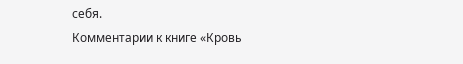себя.
Комментарии к книге «Кровь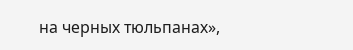на черных тюльпанах»,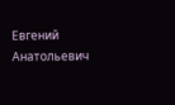Евгений Анатольевич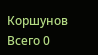Коршунов
Всего 0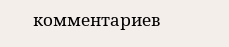комментариев